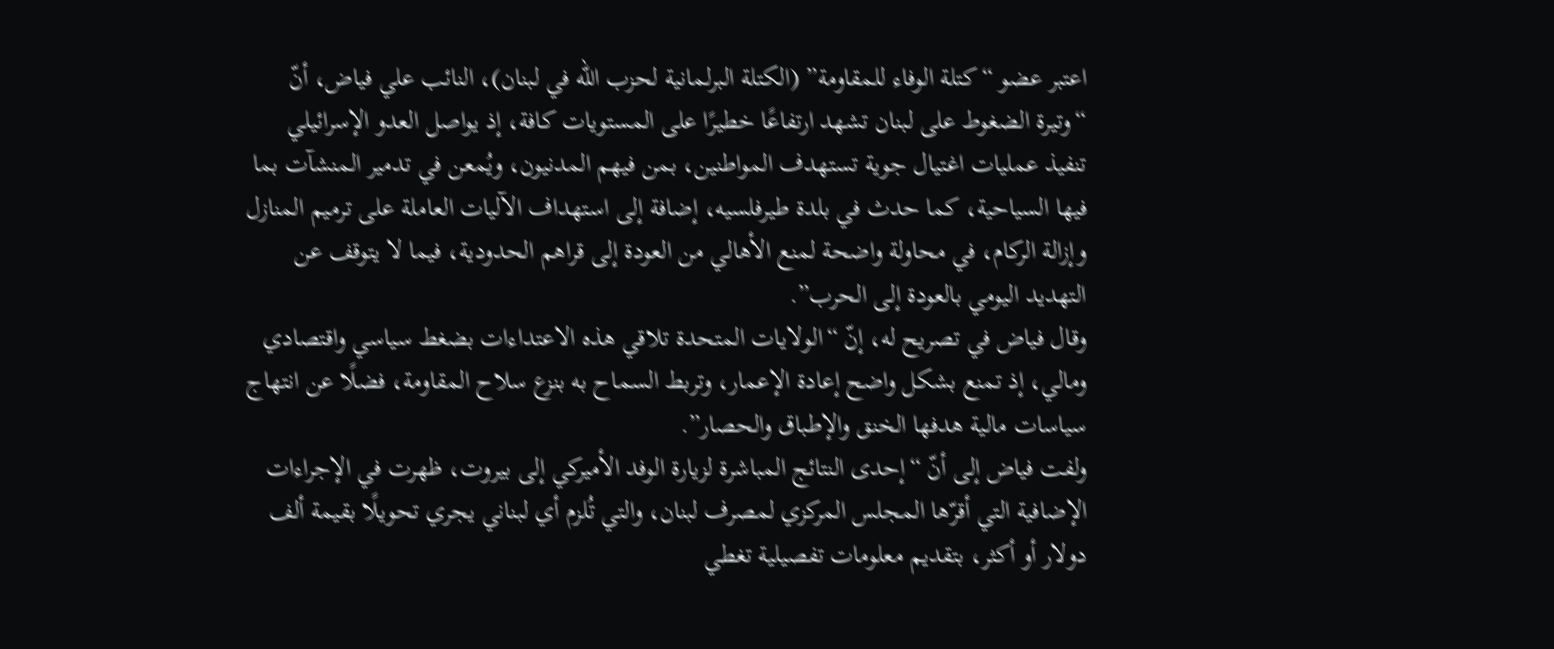اعتبر عضو “كتلة الوفاء للمقاومة” (الكتلة البرلمانية لحزب الله في لبنان)، النائب علي فياض، أنّ “وتيرة الضغوط على لبنان تشهد ارتفاعًا خطيرًا على المستويات كافة، إذ يواصل العدو الإسرائيلي تنفيذ عمليات اغتيال جوية تستهدف المواطنين، بمن فيهم المدنيون، ويُمعن في تدمير المنشآت بما فيها السياحية، كما حدث في بلدة طيرفلسيه، إضافة إلى استهداف الآليات العاملة على ترميم المنازل وإزالة الركام، في محاولة واضحة لمنع الأهالي من العودة إلى قراهم الحدودية، فيما لا يتوقف عن التهديد اليومي بالعودة إلى الحرب”.
وقال فياض في تصريح له، إنّ “الولايات المتحدة تلاقي هذه الاعتداءات بضغط سياسي واقتصادي ومالي، إذ تمنع بشكل واضح إعادة الإعمار، وتربط السماح به بنزع سلاح المقاومة، فضلًا عن انتهاج سياسات مالية هدفها الخنق والإطباق والحصار”.
ولفت فياض إلى أنّ “إحدى النتائج المباشرة لزيارة الوفد الأميركي إلى بيروت، ظهرت في الإجراءات الإضافية التي أقرّها المجلس المركزي لمصرف لبنان، والتي تُلزم أي لبناني يجري تحويلًا بقيمة ألف دولار أو أكثر، بتقديم معلومات تفصيلية تغطي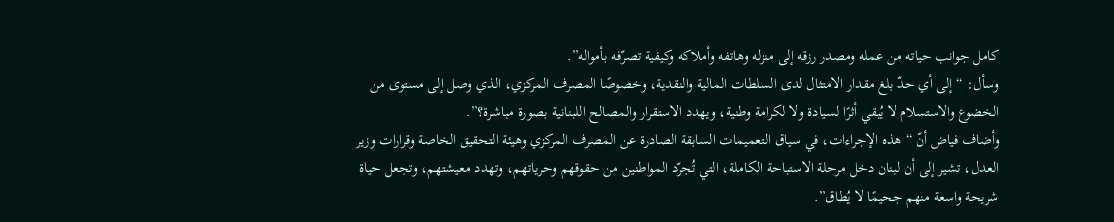كامل جوانب حياته من عمله ومصدر رزقه إلى منزله وهاتفه وأملاكه وكيفية تصرّفه بأمواله”.
وسأل: “إلى أي حدّ بلغ مقدار الامتثال لدى السلطات المالية والنقدية، وخصوصًا المصرف المركزي، الذي وصل إلى مستوى من الخضوع والاستسلام لا يُبقي أثرًا لسيادة ولا لكرامة وطنية، ويهدد الاستقرار والمصالح اللبنانية بصورة مباشرة؟”.
وأضاف فياض أنّ “هذه الإجراءات، في سياق التعميمات السابقة الصادرة عن المصرف المركزي وهيئة التحقيق الخاصة وقرارات وزير العدل، تشير إلى أن لبنان دخل مرحلة الاستباحة الكاملة، التي تُجرّد المواطنين من حقوقهم وحرياتهم، وتهدد معيشتهم، وتجعل حياة شريحة واسعة منهم جحيمًا لا يُطاق”.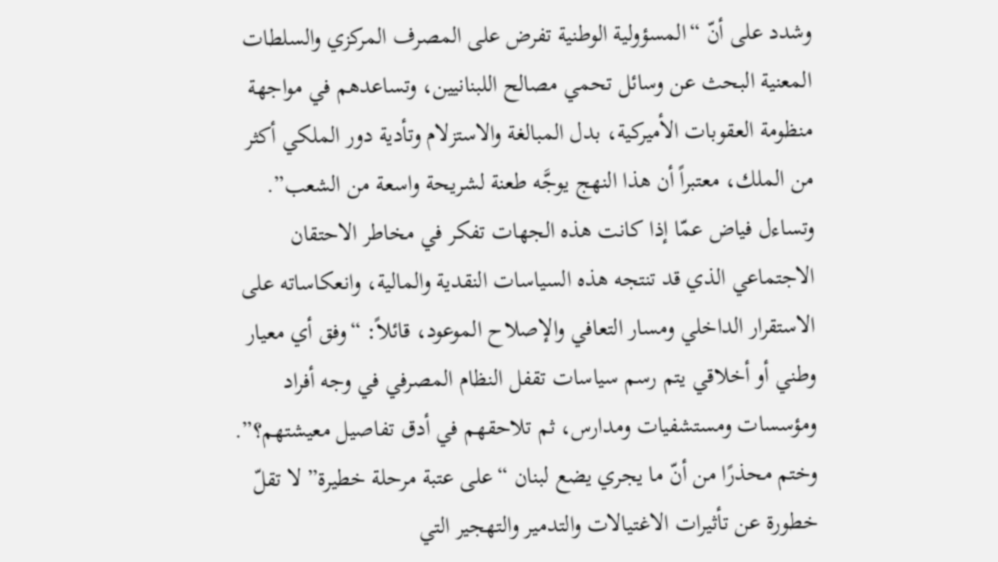وشدد على أنّ “المسؤولية الوطنية تفرض على المصرف المركزي والسلطات المعنية البحث عن وسائل تحمي مصالح اللبنانيين، وتساعدهم في مواجهة منظومة العقوبات الأميركية، بدل المبالغة والاستزلام وتأدية دور الملكي أكثر من الملك، معتبراً أن هذا النهج يوجَّه طعنة لشريحة واسعة من الشعب”.
وتساءل فياض عمّا إذا كانت هذه الجهات تفكر في مخاطر الاحتقان الاجتماعي الذي قد تنتجه هذه السياسات النقدية والمالية، وانعكاساته على الاستقرار الداخلي ومسار التعافي والإصلاح الموعود، قائلاً: “وفق أي معيار وطني أو أخلاقي يتم رسم سياسات تقفل النظام المصرفي في وجه أفراد ومؤسسات ومستشفيات ومدارس، ثم تلاحقهم في أدق تفاصيل معيشتهم؟”.
وختم محذرًا من أنّ ما يجري يضع لبنان “على عتبة مرحلة خطيرة” لا تقلّ خطورة عن تأثيرات الاغتيالات والتدمير والتهجير التي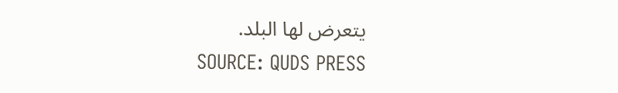يتعرض لها البلد.
SOURCE: QUDS PRESS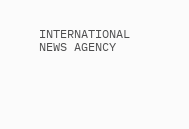INTERNATIONAL NEWS AGENCY